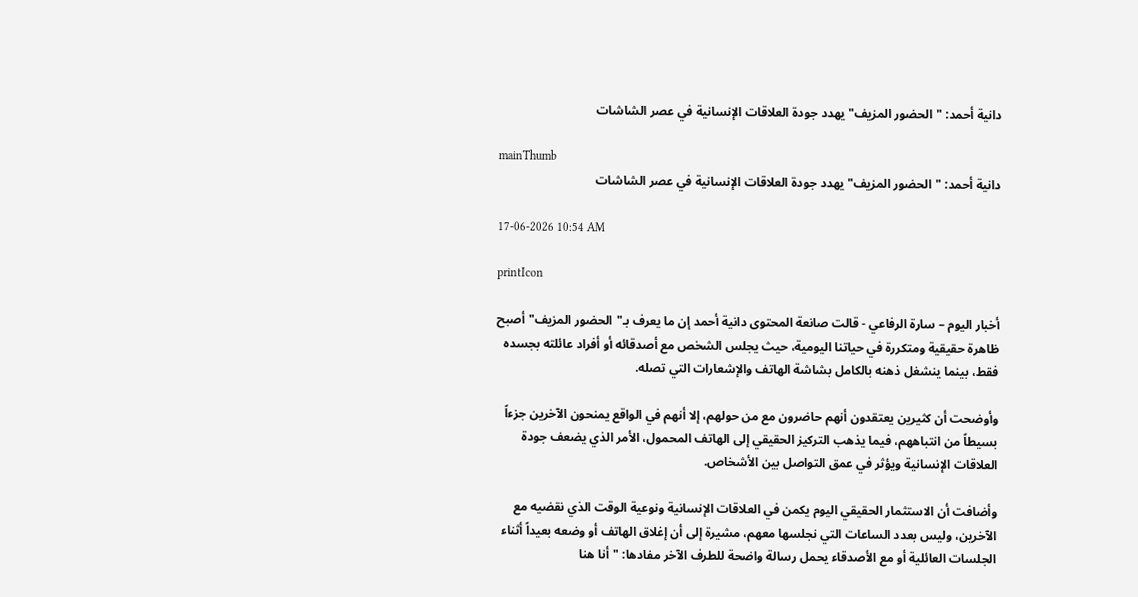دانية أحمد: "الحضور المزيف" يهدد جودة العلاقات الإنسانية في عصر الشاشات

mainThumb
دانية أحمد: "الحضور المزيف" يهدد جودة العلاقات الإنسانية في عصر الشاشات

17-06-2026 10:54 AM

printIcon

أخبار اليوم – سارة الرفاعي - قالت صانعة المحتوى دانية أحمد إن ما يعرف بـ"الحضور المزيف" أصبح ظاهرة حقيقية ومتكررة في حياتنا اليومية، حيث يجلس الشخص مع أصدقائه أو أفراد عائلته بجسده فقط، بينما ينشغل ذهنه بالكامل بشاشة الهاتف والإشعارات التي تصله.

وأوضحت أن كثيرين يعتقدون أنهم حاضرون مع من حولهم، إلا أنهم في الواقع يمنحون الآخرين جزءاً بسيطاً من انتباههم، فيما يذهب التركيز الحقيقي إلى الهاتف المحمول، الأمر الذي يضعف جودة العلاقات الإنسانية ويؤثر في عمق التواصل بين الأشخاص.

وأضافت أن الاستثمار الحقيقي اليوم يكمن في العلاقات الإنسانية ونوعية الوقت الذي نقضيه مع الآخرين، وليس بعدد الساعات التي نجلسها معهم، مشيرة إلى أن إغلاق الهاتف أو وضعه بعيداً أثناء الجلسات العائلية أو مع الأصدقاء يحمل رسالة واضحة للطرف الآخر مفادها: "أنا هنا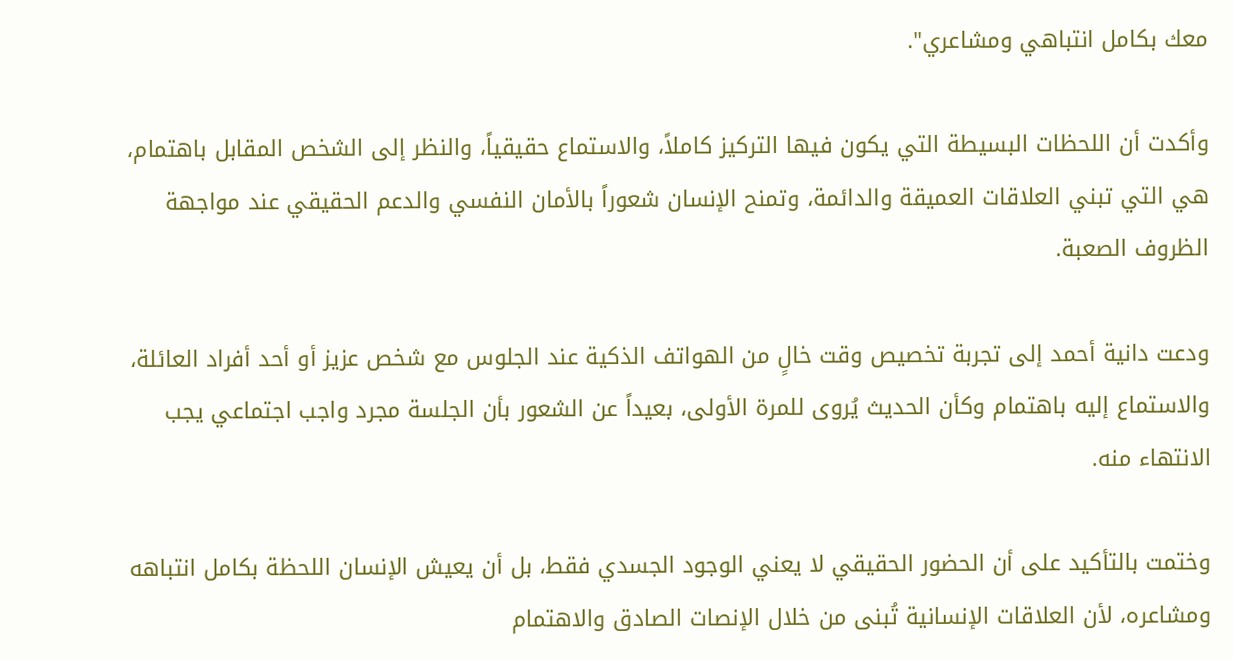معك بكامل انتباهي ومشاعري".

وأكدت أن اللحظات البسيطة التي يكون فيها التركيز كاملاً، والاستماع حقيقياً، والنظر إلى الشخص المقابل باهتمام، هي التي تبني العلاقات العميقة والدائمة، وتمنح الإنسان شعوراً بالأمان النفسي والدعم الحقيقي عند مواجهة الظروف الصعبة.

ودعت دانية أحمد إلى تجربة تخصيص وقت خالٍ من الهواتف الذكية عند الجلوس مع شخص عزيز أو أحد أفراد العائلة، والاستماع إليه باهتمام وكأن الحديث يُروى للمرة الأولى، بعيداً عن الشعور بأن الجلسة مجرد واجب اجتماعي يجب الانتهاء منه.

وختمت بالتأكيد على أن الحضور الحقيقي لا يعني الوجود الجسدي فقط، بل أن يعيش الإنسان اللحظة بكامل انتباهه ومشاعره، لأن العلاقات الإنسانية تُبنى من خلال الإنصات الصادق والاهتمام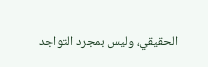الحقيقي، وليس بمجرد التواجد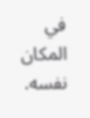في المكان نفسه.